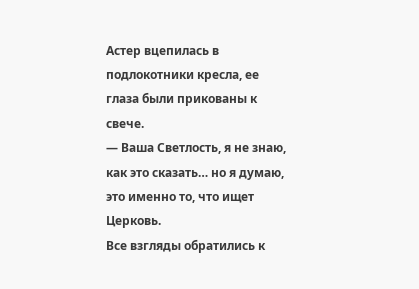Астер вцепилась в подлокотники кресла, ее глаза были прикованы к свече.
— Ваша Светлость, я не знаю, как это сказать… но я думаю, это именно то, что ищет Церковь.
Все взгляды обратились к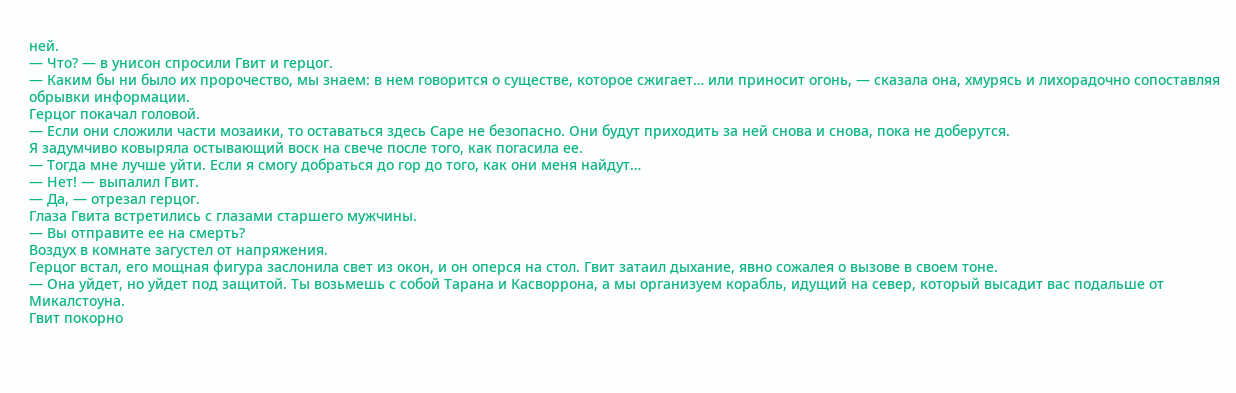ней.
— Что? — в унисон спросили Гвит и герцог.
— Каким бы ни было их пророчество, мы знаем: в нем говорится о существе, которое сжигает… или приносит огонь, — сказала она, хмурясь и лихорадочно сопоставляя обрывки информации.
Герцог покачал головой.
— Если они сложили части мозаики, то оставаться здесь Саре не безопасно. Они будут приходить за ней снова и снова, пока не доберутся.
Я задумчиво ковыряла остывающий воск на свече после того, как погасила ее.
— Тогда мне лучше уйти. Если я смогу добраться до гор до того, как они меня найдут…
— Нет! — выпалил Гвит.
— Да, — отрезал герцог.
Глаза Гвита встретились с глазами старшего мужчины.
— Вы отправите ее на смерть?
Воздух в комнате загустел от напряжения.
Герцог встал, его мощная фигура заслонила свет из окон, и он оперся на стол. Гвит затаил дыхание, явно сожалея о вызове в своем тоне.
— Она уйдет, но уйдет под защитой. Ты возьмешь с собой Тарана и Касворрона, а мы организуем корабль, идущий на север, который высадит вас подальше от Микалстоуна.
Гвит покорно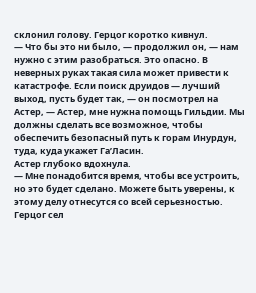склонил голову. Герцог коротко кивнул.
— Что бы это ни было, — продолжил он, — нам нужно с этим разобраться. Это опасно. В неверных руках такая сила может привести к катастрофе. Если поиск друидов — лучший выход, пусть будет так, — он посмотрел на Астер, — Астер, мне нужна помощь Гильдии. Мы должны сделать все возможное, чтобы обеспечить безопасный путь к горам Инурдун, туда, куда укажет Га’Ласин.
Астер глубоко вдохнула.
— Мне понадобится время, чтобы все устроить, но это будет сделано. Можете быть уверены, к этому делу отнесутся со всей серьезностью.
Герцог сел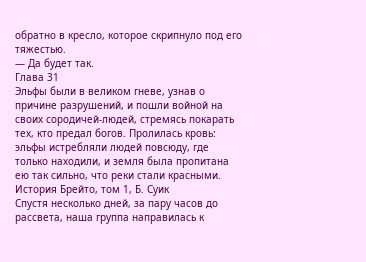обратно в кресло, которое скрипнуло под его тяжестью.
— Да будет так.
Глава 31
Эльфы были в великом гневе, узнав о причине разрушений, и пошли войной на своих сородичей-людей, стремясь покарать тех, кто предал богов. Пролилась кровь: эльфы истребляли людей повсюду, где только находили, и земля была пропитана ею так сильно, что реки стали красными.
История Брейто, том 1, Б. Суик
Спустя несколько дней, за пару часов до рассвета, наша группа направилась к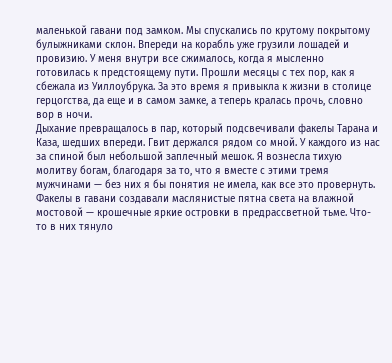маленькой гавани под замком. Мы спускались по крутому покрытому булыжниками склон. Впереди на корабль уже грузили лошадей и провизию. У меня внутри все сжималось, когда я мысленно готовилась к предстоящему пути. Прошли месяцы с тех пор, как я сбежала из Уиллоубрука. За это время я привыкла к жизни в столице герцогства, да еще и в самом замке, а теперь кралась прочь, словно вор в ночи.
Дыхание превращалось в пар, который подсвечивали факелы Тарана и Каза, шедших впереди. Гвит держался рядом со мной. У каждого из нас за спиной был небольшой заплечный мешок. Я вознесла тихую молитву богам, благодаря за то, что я вместе с этими тремя мужчинами — без них я бы понятия не имела, как все это провернуть.
Факелы в гавани создавали маслянистые пятна света на влажной мостовой — крошечные яркие островки в предрассветной тьме. Что-то в них тянуло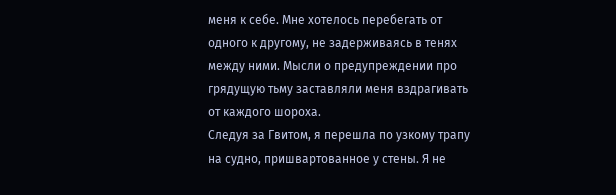меня к себе. Мне хотелось перебегать от одного к другому, не задерживаясь в тенях между ними. Мысли о предупреждении про грядущую тьму заставляли меня вздрагивать от каждого шороха.
Следуя за Гвитом, я перешла по узкому трапу на судно, пришвартованное у стены. Я не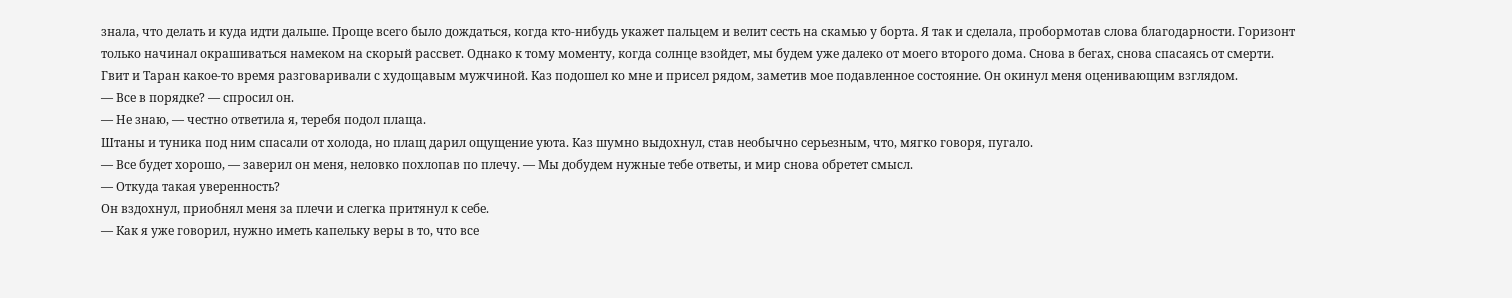знала, что делать и куда идти дальше. Проще всего было дождаться, когда кто-нибудь укажет пальцем и велит сесть на скамью у борта. Я так и сделала, пробормотав слова благодарности. Горизонт только начинал окрашиваться намеком на скорый рассвет. Однако к тому моменту, когда солнце взойдет, мы будем уже далеко от моего второго дома. Снова в бегах, снова спасаясь от смерти.
Гвит и Таран какое-то время разговаривали с худощавым мужчиной. Каз подошел ко мне и присел рядом, заметив мое подавленное состояние. Он окинул меня оценивающим взглядом.
— Все в порядке? — спросил он.
— Не знаю, — честно ответила я, теребя подол плаща.
Штаны и туника под ним спасали от холода, но плащ дарил ощущение уюта. Каз шумно выдохнул, став необычно серьезным, что, мягко говоря, пугало.
— Все будет хорошо, — заверил он меня, неловко похлопав по плечу. — Мы добудем нужные тебе ответы, и мир снова обретет смысл.
— Откуда такая уверенность?
Он вздохнул, приобнял меня за плечи и слегка притянул к себе.
— Как я уже говорил, нужно иметь капельку веры в то, что все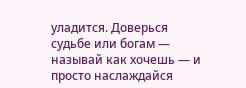уладится. Доверься судьбе или богам — называй как хочешь — и просто наслаждайся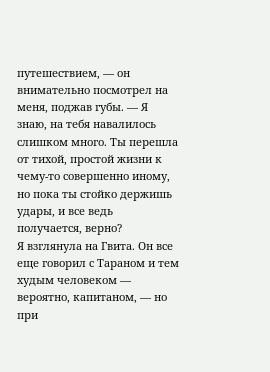путешествием, — он внимательно посмотрел на меня, поджав губы. — Я знаю, на тебя навалилось слишком много. Ты перешла от тихой, простой жизни к чему-то совершенно иному, но пока ты стойко держишь удары, и все ведь получается, верно?
Я взглянула на Гвита. Он все еще говорил с Тараном и тем худым человеком — вероятно, капитаном, — но при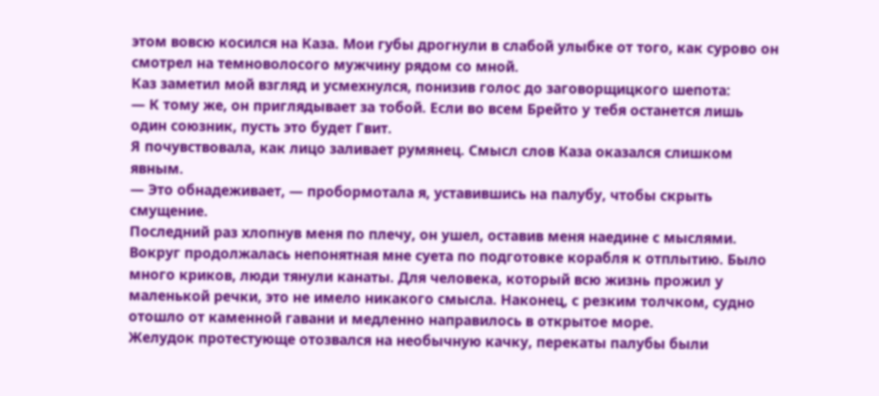этом вовсю косился на Каза. Мои губы дрогнули в слабой улыбке от того, как сурово он смотрел на темноволосого мужчину рядом со мной.
Каз заметил мой взгляд и усмехнулся, понизив голос до заговорщицкого шепота:
— К тому же, он приглядывает за тобой. Если во всем Брейто у тебя останется лишь один союзник, пусть это будет Гвит.
Я почувствовала, как лицо заливает румянец. Смысл слов Каза оказался слишком явным.
— Это обнадеживает, — пробормотала я, уставившись на палубу, чтобы скрыть смущение.
Последний раз хлопнув меня по плечу, он ушел, оставив меня наедине с мыслями.
Вокруг продолжалась непонятная мне суета по подготовке корабля к отплытию. Было много криков, люди тянули канаты. Для человека, который всю жизнь прожил у маленькой речки, это не имело никакого смысла. Наконец, с резким толчком, судно отошло от каменной гавани и медленно направилось в открытое море.
Желудок протестующе отозвался на необычную качку, перекаты палубы были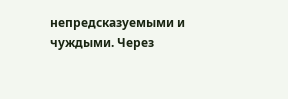непредсказуемыми и чуждыми. Через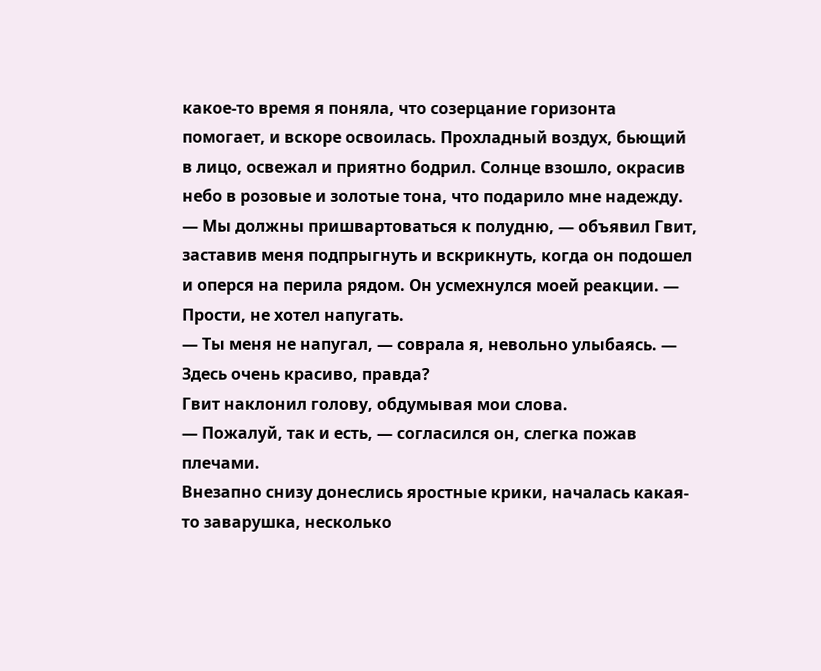какое-то время я поняла, что созерцание горизонта помогает, и вскоре освоилась. Прохладный воздух, бьющий в лицо, освежал и приятно бодрил. Солнце взошло, окрасив небо в розовые и золотые тона, что подарило мне надежду.
— Мы должны пришвартоваться к полудню, — объявил Гвит, заставив меня подпрыгнуть и вскрикнуть, когда он подошел и оперся на перила рядом. Он усмехнулся моей реакции. — Прости, не хотел напугать.
— Ты меня не напугал, — соврала я, невольно улыбаясь. — Здесь очень красиво, правда?
Гвит наклонил голову, обдумывая мои слова.
— Пожалуй, так и есть, — согласился он, слегка пожав плечами.
Внезапно снизу донеслись яростные крики, началась какая-то заварушка, несколько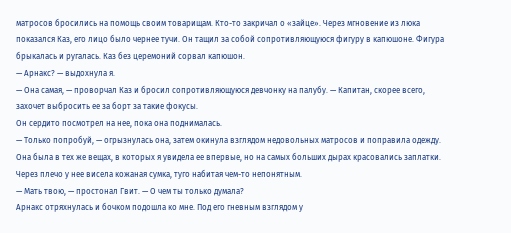матросов бросились на помощь своим товарищам. Кто-то закричал о «зайце». Через мгновение из люка показался Каз, его лицо было чернее тучи. Он тащил за собой сопротивляющуюся фигуру в капюшоне. Фигура брыкалась и ругалась. Каз без церемоний сорвал капюшон.
— Арнакс? — выдохнула я.
— Она самая, — проворчал Каз и бросил сопротивляющуюся девчонку на палубу. — Капитан, скорее всего, захочет выбросить ее за борт за такие фокусы.
Он сердито посмотрел на нее, пока она поднималась.
— Только попробуй, — огрызнулась она, затем окинула взглядом недовольных матросов и поправила одежду.
Она была в тех же вещах, в которых я увидела ее впервые, но на самых больших дырах красовались заплатки. Через плечо у нее висела кожаная сумка, туго набитая чем-то непонятным.
— Мать твою, — простонал Гвит. — О чем ты только думала?
Арнакс отряхнулась и бочком подошла ко мне. Под его гневным взглядом у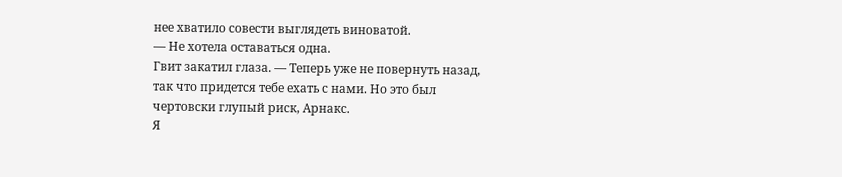нее хватило совести выглядеть виноватой.
— Не хотела оставаться одна.
Гвит закатил глаза. — Теперь уже не повернуть назад, так что придется тебе ехать с нами. Но это был чертовски глупый риск, Арнакс.
Я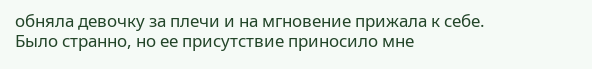обняла девочку за плечи и на мгновение прижала к себе. Было странно, но ее присутствие приносило мне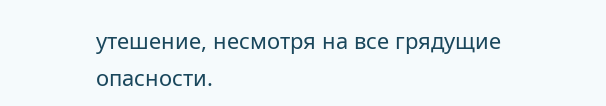утешение, несмотря на все грядущие опасности.